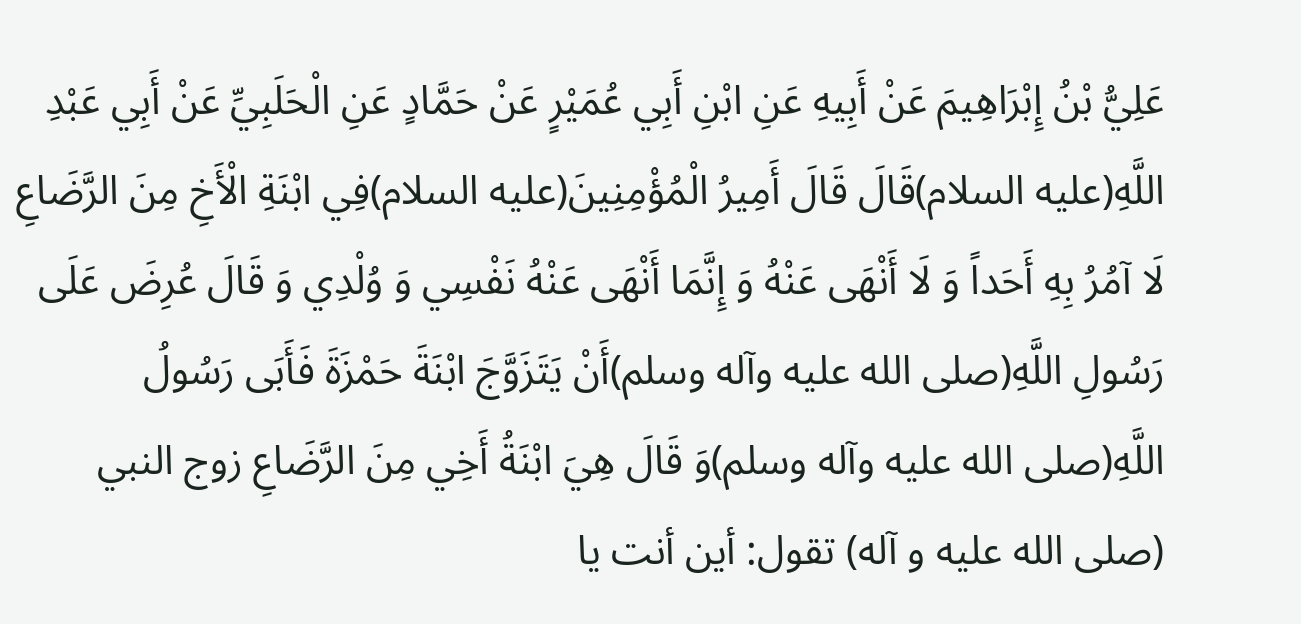عَلِيُّ بْنُ إِبْرَاهِيمَ عَنْ أَبِيهِ عَنِ ابْنِ أَبِي عُمَيْرٍ عَنْ حَمَّادٍ عَنِ الْحَلَبِيِّ عَنْ أَبِي عَبْدِ اللَّهِ(عليه السلام)قَالَ قَالَ أَمِيرُ الْمُؤْمِنِينَ(عليه السلام)فِي ابْنَةِ الْأَخِ مِنَ الرَّضَاعِ لَا آمُرُ بِهِ أَحَداً وَ لَا أَنْهَى عَنْهُ وَ إِنَّمَا أَنْهَى عَنْهُ نَفْسِي وَ وُلْدِي وَ قَالَ عُرِضَ عَلَى رَسُولِ اللَّهِ(صلى الله عليه وآله وسلم)أَنْ يَتَزَوَّجَ ابْنَةَ حَمْزَةَ فَأَبَى رَسُولُ اللَّهِ(صلى الله عليه وآله وسلم)وَ قَالَ هِيَ ابْنَةُ أَخِي مِنَ الرَّضَاعِ زوج النبي (صلى الله عليه و آله) تقول: أين أنت يا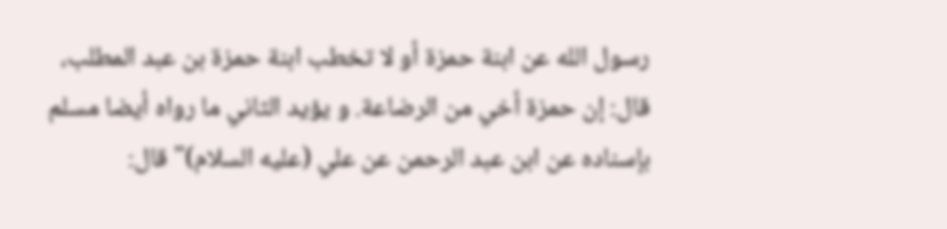رسول الله عن ابنة حمزة أو لا تخطب ابنة حمزة بن عبد المطلب، قال: إن حمزة أخي من الرضاعة. و يؤيد الثاني ما رواه أيضا مسلم بإسناده عن ابن عبد الرحمن عن علي (عليه السلام)" قال: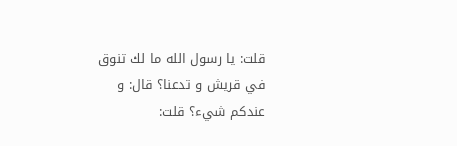قلت: يا رسول الله ما لك تنوق في قريش و تدعنا؟ قال: و عندكم شيء؟ قلت: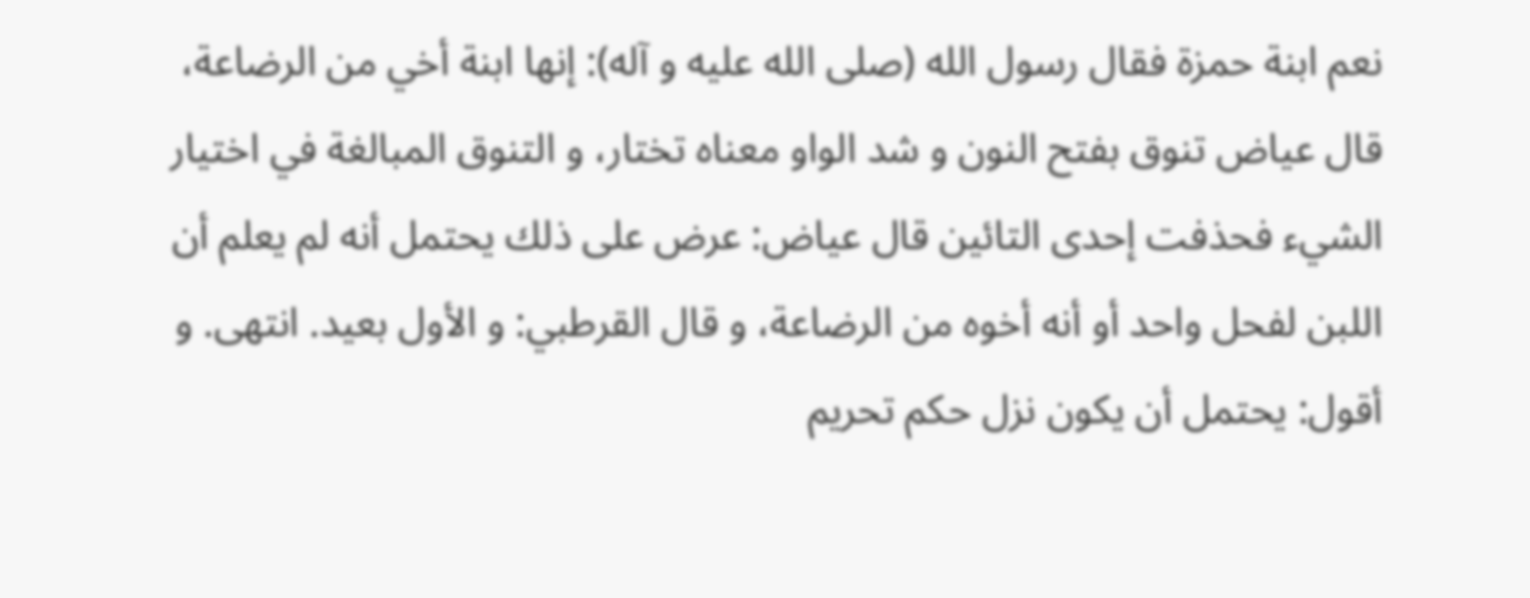نعم ابنة حمزة فقال رسول الله (صلى الله عليه و آله): إنها ابنة أخي من الرضاعة، قال عياض تنوق بفتح النون و شد الواو معناه تختار، و التنوق المبالغة في اختيار الشيء فحذفت إحدى التائين قال عياض: عرض على ذلك يحتمل أنه لم يعلم أن اللبن لفحل واحد أو أنه أخوه من الرضاعة، و قال القرطبي: و الأول بعيد. انتهى. و أقول: يحتمل أن يكون نزل حكم تحريم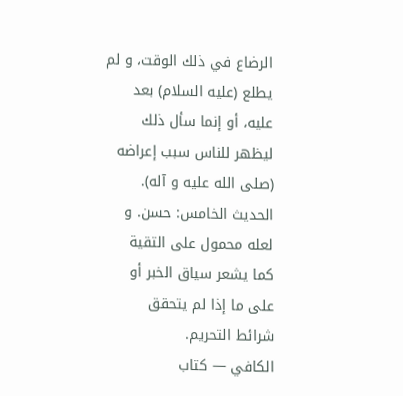الرضاع في ذلك الوقت، و لم يطلع (عليه السلام) بعد عليه، أو إنما سأل ذلك ليظهر للناس سبب إعراضه (صلى الله عليه و آله). الحديث الخامس: حسن. و لعله محمول على التقية كما يشعر سياق الخبر أو على ما إذا لم يتحقق شرائط التحريم.
الكافي — كتاب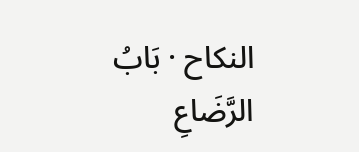النكاح · بَابُ الرَّضَاعِ